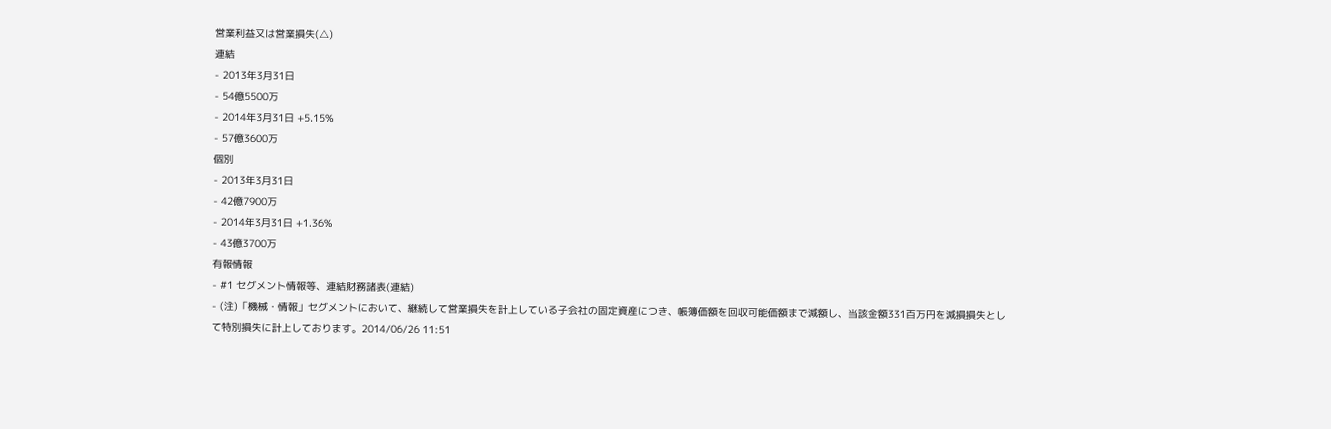営業利益又は営業損失(△)
連結
- 2013年3月31日
- 54億5500万
- 2014年3月31日 +5.15%
- 57億3600万
個別
- 2013年3月31日
- 42億7900万
- 2014年3月31日 +1.36%
- 43億3700万
有報情報
- #1 セグメント情報等、連結財務諸表(連結)
- (注)「機械・情報」セグメントにおいて、継続して営業損失を計上している子会社の固定資産につき、帳簿価額を回収可能価額まで減額し、当該金額331百万円を減損損失として特別損失に計上しております。2014/06/26 11:51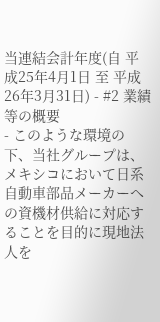当連結会計年度(自 平成25年4月1日 至 平成26年3月31日) - #2 業績等の概要
- このような環境の下、当社グループは、メキシコにおいて日系自動車部品メーカーへの資機材供給に対応することを目的に現地法人を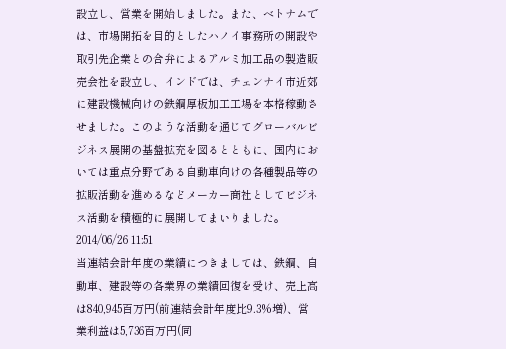設立し、営業を開始しました。また、ベトナムでは、市場開拓を目的としたハノイ事務所の開設や取引先企業との合弁によるアルミ加工品の製造販売会社を設立し、インドでは、チェンナイ市近郊に建設機械向けの鉄鋼厚板加工工場を本格稼動させました。このような活動を通じてグローバルビジネス展開の基盤拡充を図るとともに、国内においては重点分野である自動車向けの各種製品等の拡販活動を進めるなどメーカー商社としてビジネス活動を積極的に展開してまいりました。2014/06/26 11:51
当連結会計年度の業績につきましては、鉄鋼、自動車、建設等の各業界の業績回復を受け、売上高は840,945百万円(前連結会計年度比9.3%増)、営業利益は5,736百万円(同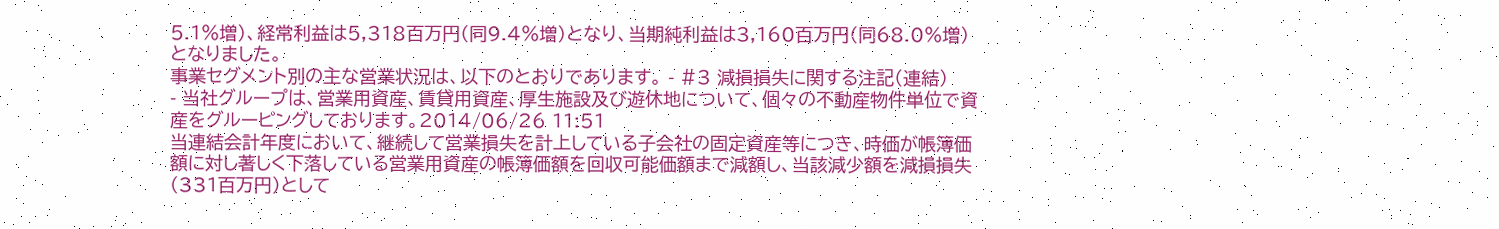5.1%増)、経常利益は5,318百万円(同9.4%増)となり、当期純利益は3,160百万円(同68.0%増)となりました。
事業セグメント別の主な営業状況は、以下のとおりであります。 - #3 減損損失に関する注記(連結)
- 当社グループは、営業用資産、賃貸用資産、厚生施設及び遊休地について、個々の不動産物件単位で資産をグルーピングしております。2014/06/26 11:51
当連結会計年度において、継続して営業損失を計上している子会社の固定資産等につき、時価が帳簿価額に対し著しく下落している営業用資産の帳簿価額を回収可能価額まで減額し、当該減少額を減損損失(331百万円)として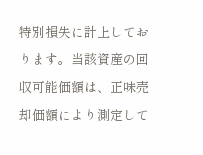特別損失に計上しております。当該資産の回収可能価額は、正味売却価額により測定して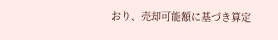おり、売却可能額に基づき算定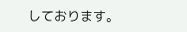しております。